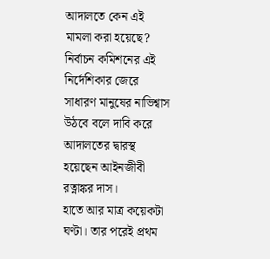আদালতে কেন এই মামলা করা হয়েছে? নির্বাচন কমিশনের এই নির্দেশিকার জেরে সাধারণ মানুষের নাভিশ্বাস উঠবে বলে দাবি করে আদালতের দ্বারস্থ হয়েছেন আইনজীবী রত্নাঙ্কর দাস।
হাতে আর মাত্র কয়েকটা ঘণ্টা। তার পরেই প্রথম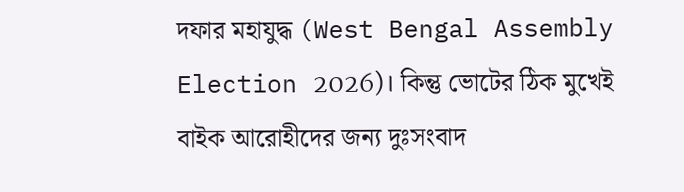দফার মহাযুদ্ধ (West Bengal Assembly Election 2026)। কিন্তু ভোটের ঠিক মুখেই বাইক আরোহীদের জন্য দুঃসংবাদ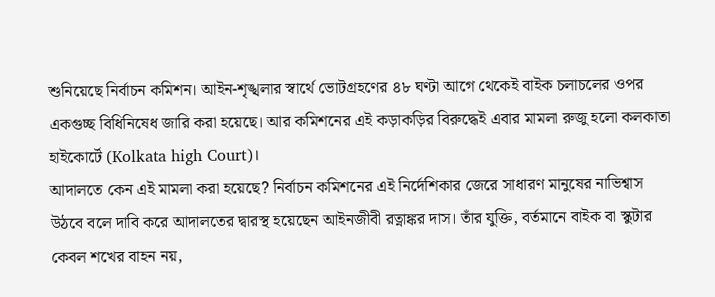শুনিয়েছে নির্বাচন কমিশন। আইন-শৃঙ্খলার স্বার্থে ভোটগ্রহণের ৪৮ ঘণ্টা আগে থেকেই বাইক চলাচলের ওপর একগুচ্ছ বিধিনিষেধ জারি করা হয়েছে। আর কমিশনের এই কড়াকড়ির বিরুদ্ধেই এবার মামলা রুজু হলো কলকাতা হাইকোর্টে (Kolkata high Court)।
আদালতে কেন এই মামলা করা হয়েছে? নির্বাচন কমিশনের এই নির্দেশিকার জেরে সাধারণ মানুষের নাভিশ্বাস উঠবে বলে দাবি করে আদালতের দ্বারস্থ হয়েছেন আইনজীবী রত্নাঙ্কর দাস। তাঁর যুক্তি, বর্তমানে বাইক বা স্কুটার কেবল শখের বাহন নয়,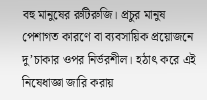বহু মানুষের রুটিরুজি। প্রচুর মানুষ পেশাগত কারণে বা ব্যবসায়িক প্রয়োজনে দু’চাকার ওপর নির্ভরশীল। হঠাৎ করে এই নিষেধাজ্ঞা জারি করায়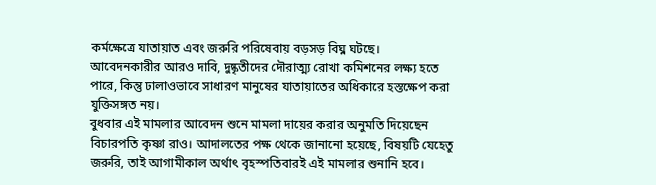কর্মক্ষেত্রে যাতায়াত এবং জরুরি পরিষেবায় বড়সড় বিঘ্ন ঘটছে।
আবেদনকারীর আরও দাবি, দুষ্কৃতীদের দৌরাত্ম্য রোখা কমিশনের লক্ষ্য হতে পারে, কিন্তু ঢালাওভাবে সাধারণ মানুষের যাতায়াতের অধিকারে হস্তক্ষেপ করা যুক্তিসঙ্গত নয়।
বুধবার এই মামলার আবেদন শুনে মামলা দায়ের করার অনুমতি দিয়েছেন বিচারপতি কৃষ্ণা রাও। আদালতের পক্ষ থেকে জানানো হয়েছে, বিষয়টি যেহেতু জরুরি, তাই আগামীকাল অর্থাৎ বৃহস্পতিবারই এই মামলার শুনানি হবে।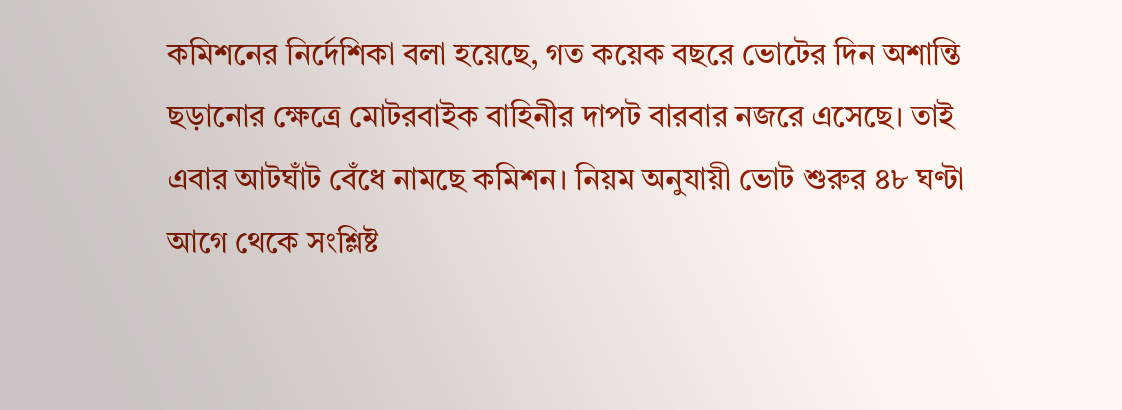কমিশনের নির্দেশিকা বলা হয়েছে, গত কয়েক বছরে ভোটের দিন অশান্তি ছড়ানোর ক্ষেত্রে মোটরবাইক বাহিনীর দাপট বারবার নজরে এসেছে। তাই এবার আটঘাঁট বেঁধে নামছে কমিশন। নিয়ম অনুযায়ী ভোট শুরুর ৪৮ ঘণ্টা আগে থেকে সংশ্লিষ্ট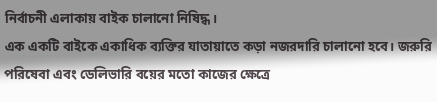নির্বাচনী এলাকায় বাইক চালানো নিষিদ্ধ।
এক একটি বাইকে একাধিক ব্যক্তির যাতায়াতে কড়া নজরদারি চালানো হবে। জরুরি পরিষেবা এবং ডেলিভারি বয়ের মতো কাজের ক্ষেত্রে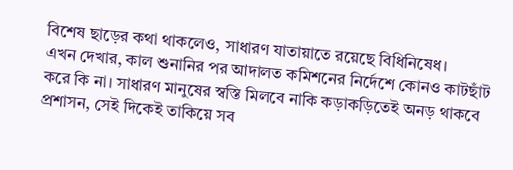বিশেষ ছাড়ের কথা থাকলেও, সাধারণ যাতায়াতে রয়েছে বিধিনিষেধ।
এখন দেখার, কাল শুনানির পর আদালত কমিশনের নির্দেশে কোনও কাটছাঁট করে কি না। সাধারণ মানুষের স্বস্তি মিলবে নাকি কড়াকড়িতেই অনড় থাকবে প্রশাসন, সেই দিকেই তাকিয়ে সব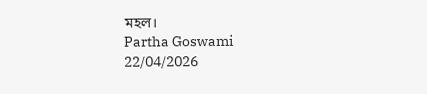মহল।
Partha Goswami
22/04/2026